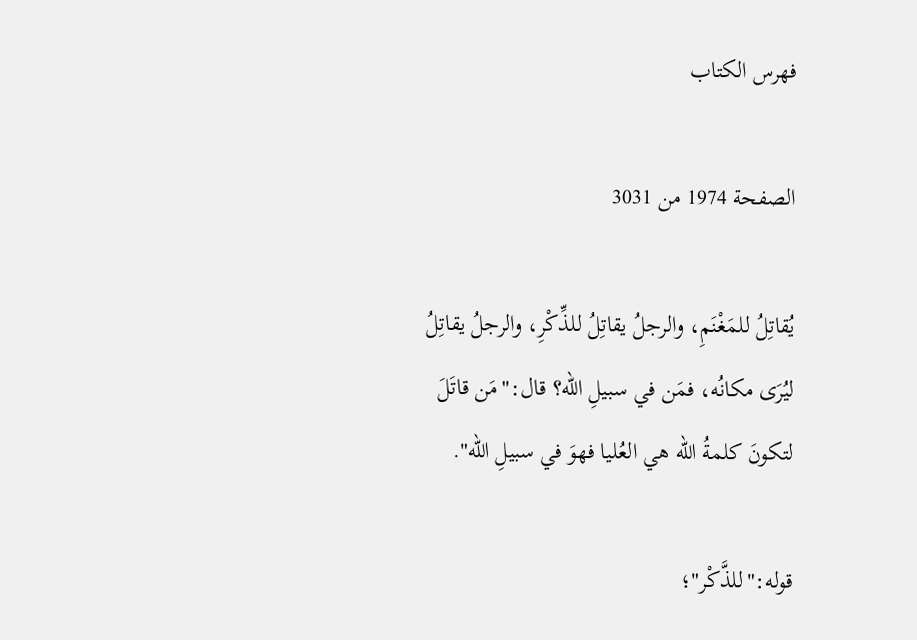فهرس الكتاب

الصفحة 1974 من 3031

يُقاتِلُ للمَغْنَمِ، والرجلُ يقاتِلُ للذِّكْرِ، والرجلُ يقاتِلُ ليُرَى مكانُه، فمَن في سبيلِ الله؟ قال:"مَن قاتَلَ لتكونَ كلمةُ الله هي العُليا فهوَ في سبيلِ الله".

قوله:"للذَّكْر"؛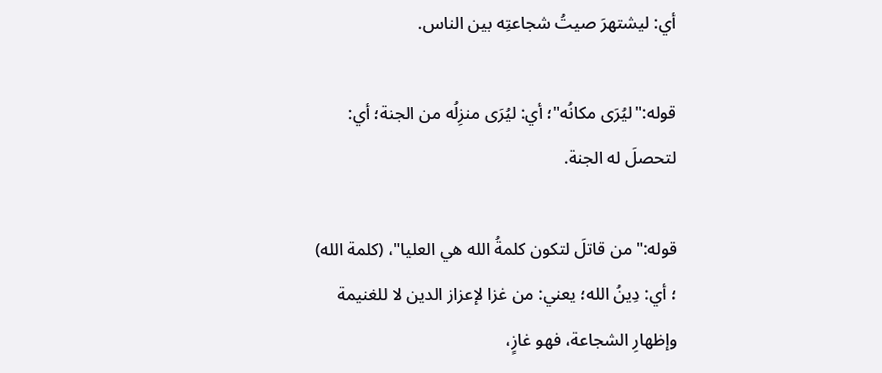أي: ليشتهرَ صيتُ شجاعتِه بين الناس.

قوله:"ليُرَى مكانُه"؛ أي: ليُرَى منزِلُه من الجنة؛ أي: لتحصلَ له الجنة.

قوله:"من قاتلَ لتكون كلمةُ الله هي العليا"، (كلمة الله) ؛ أي: دِينُ الله؛ يعني: من غزا لإعزاز الدين لا للغنيمة وإظهارِ الشجاعة، فهو غازٍ،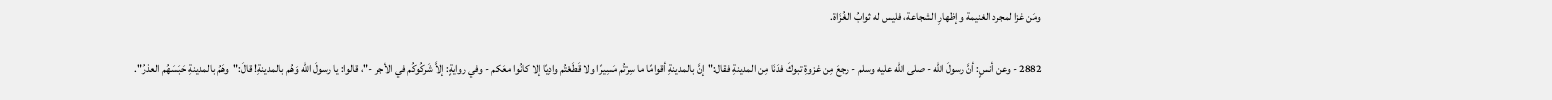ومَن غزا لمجرد الغنيمة وإظهارِ الشجاعة، فليس له ثوابُ الغُزَاة.

2882 - وعن أنسٍ: أنَّ رسولَ الله - صلى الله عليه وسلم - رجعَ مِن غزوةِ تبوكَ فدَنَا مِن المدينةِ فقال:"إنَّ بالمدينةِ أقوامًا ما سِرْتُم مَسِيرًا ولا قَطَعْتُم وادِيًا إلا كانُوا معَكم - وفي روايةٍ: إلاَّ شَركُوكُم في الأجر -"، قالوا: يا رسولَ الله وَهُم بالمدينةِ! قالَ:"وهَمُ بالمدينةِ حَبَسَهُم العذرُ".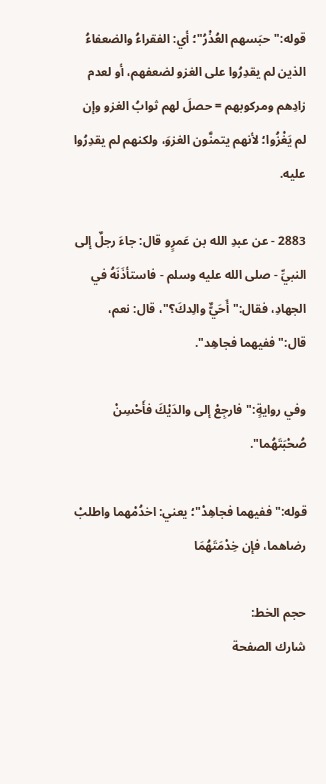قوله:"حبَسهم العُذْرُ"؛ أي: الفقراءُ والضعفاءُ الذين لم يقدِرُوا على الغزو لضعفهم، أو لعدم زادِهم ومركوبهم = حصلَ لهم ثوابُ الغزو وإن لم يَغْزُوا؛ لأنهم يتمنَّون الغزوَ، ولكنهم لم يقدِرُوا عليه.

2883 - عن عبدِ الله بن عَمرٍو قال: جاءَ رجلٌ إلى النبيِّ - صلى الله عليه وسلم - فاستأذَنَهُ في الجهادِ، فقال:"أَحَيٌّ والِدكَ؟"، قال: نعم، قال:"ففيهما فجاهِد".

وفي روايةٍ:"فارجِعْ إلى والدَيْكَ فأَحْسِنْ صُحْبَتَهُما".

قوله:"ففيهما فجاهِدْ"؛ يعني: اخدُمْهما واطلبْ رضاهما، فإن خِدْمَتَهُمَا

حجم الخط:
شارك الصفحة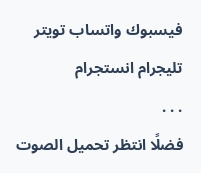فيسبوك واتساب تويتر تليجرام انستجرام
. . .
فضلًا انتظر تحميل الصوت